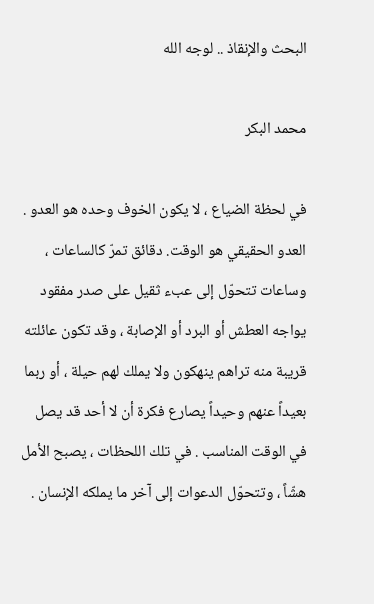البحث والإنقاذ .. لوجه الله

محمد البكر

في لحظة الضياع ، لا يكون الخوف وحده هو العدو . العدو الحقيقي هو الوقت. دقائق تمرّ كالساعات ، وساعات تتحوّل إلى عبء ثقيل على صدر مفقود يواجه العطش أو البرد أو الإصابة ، وقد تكون عائلته قريبة منه تراهم ينهكون ولا يملك لهم حيلة ، أو ربما بعيداً عنهم وحيداً يصارع فكرة أن لا أحد قد يصل في الوقت المناسب . في تلك اللحظات ، يصبح الأمل هشّاً ، وتتحوّل الدعوات إلى آخر ما يملكه الإنسان .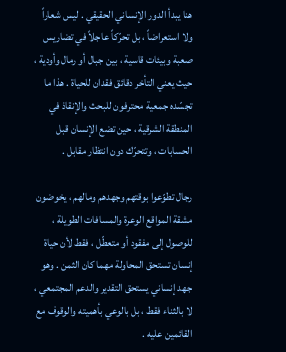هنا يبدأ الدور الإنساني الحقيقي . ليس شعاراً ولا استعراضاً ، بل تحرّكاً عاجلاً في تضاريس صعبة وبيئات قاسية ، بين جبال أو رمال وأودية ، حيث يعني التأخر دقائق فقدان للحياة . هذا ما تجسّده جمعية محترفون للبحث والإنقاذ في المنطقة الشرقية ، حين تضع الإنسان قبل الحسابات ، وتتحرّك دون انتظار مقابل .

رجال تطوّعوا بوقتهم وجهدهم ومالهم ، يخوضون مشقة المواقع الوعرة والمسافات الطويلة ، للوصول إلى مفقود أو متعطّل ، فقط لأن حياة إنسان تستحق المحاولة مهما كان الثمن . وهو جهد إنساني يستحق التقدير والدعم المجتمعي ، لا بالثناء فقط ، بل بالوعي بأهميته والوقوف مع القائمين عليه .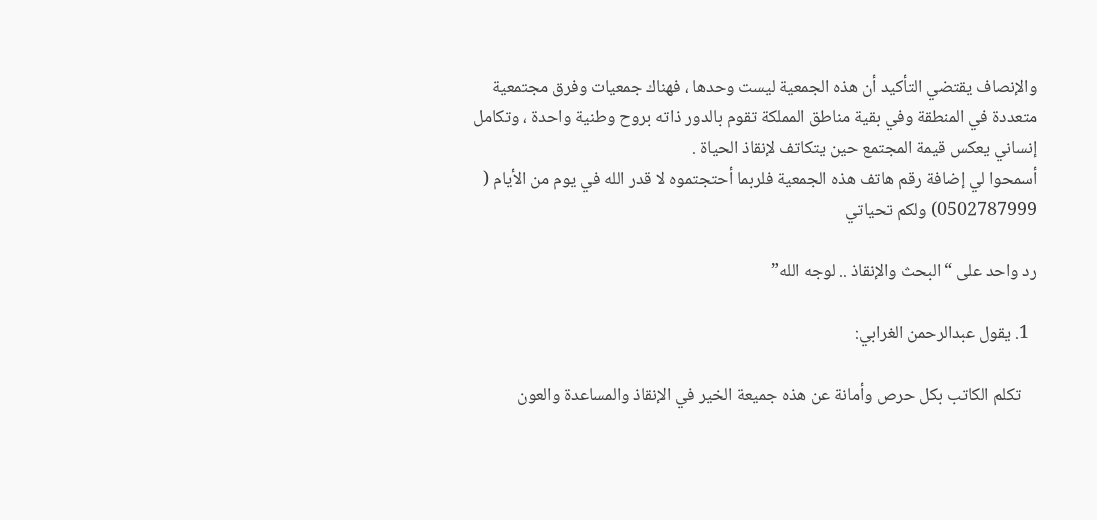والإنصاف يقتضي التأكيد أن هذه الجمعية ليست وحدها ، فهناك جمعيات وفرق مجتمعية متعددة في المنطقة وفي بقية مناطق المملكة تقوم بالدور ذاته بروح وطنية واحدة ، وتكامل إنساني يعكس قيمة المجتمع حين يتكاتف لإنقاذ الحياة .
أسمحوا لي إضافة رقم هاتف هذه الجمعية فلربما أحتجتموه لا قدر الله في يوم من الأيام ( 0502787999) ولكم تحياتي

رد واحد على “البحث والإنقاذ .. لوجه الله”

  1. يقول عبدالرحمن الغرابي:

    تكلم الكاتب بكل حرص وأمانة عن هذه جميعة الخير في الإنقاذ والمساعدة والعون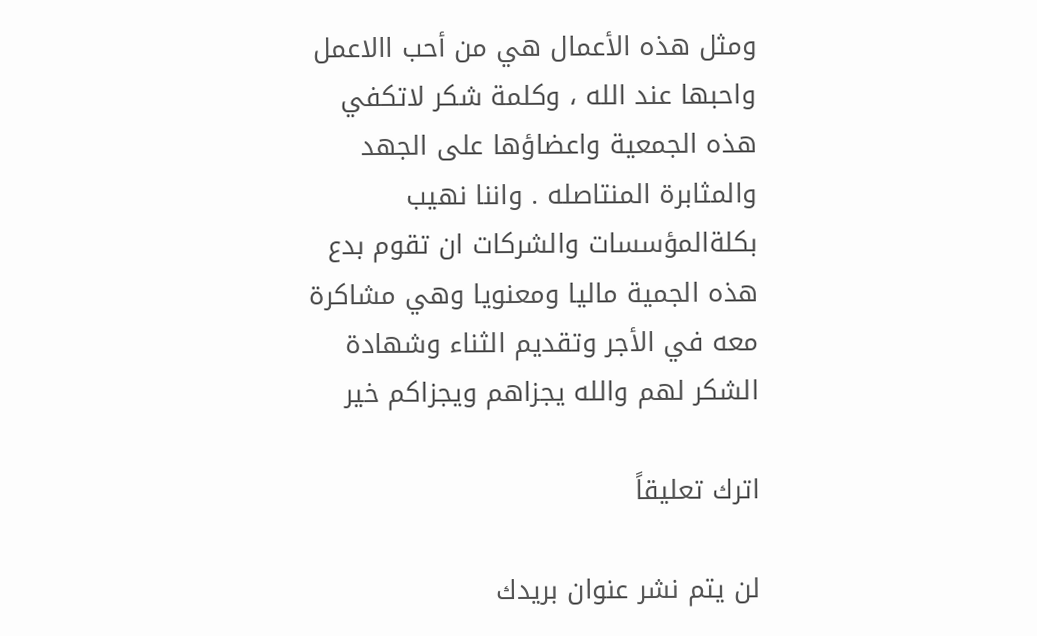ومثل هذه الأعمال هي من أحب االاعمل واحبها عند الله ، وكلمة شكر لاتكفي هذه الجمعية واعضاؤها على الجهد والمثابرة المنتاصله . واننا نهيب بكلةالمؤسسات والشركات ان تقوم بدع هذه الجمية ماليا ومعنويا وهي مشاكرة معه في الأجر وتقديم الثناء وشهادة الشكر لهم والله يجزاهم ويجزاكم خير

اترك تعليقاً

لن يتم نشر عنوان بريدك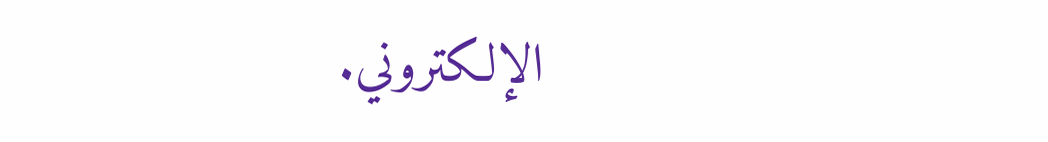الإلكتروني.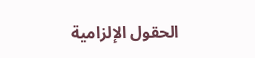الحقول الإلزامية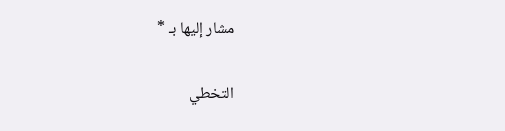مشار إليها بـ *

التخطي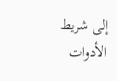إلى شريط الأدوات